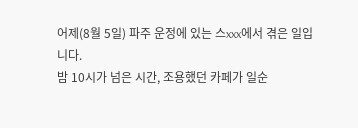어제(8월 5일) 파주 운정에 있는 스xxx에서 겪은 일입니다.
밤 10시가 넘은 시간, 조용했던 카페가 일순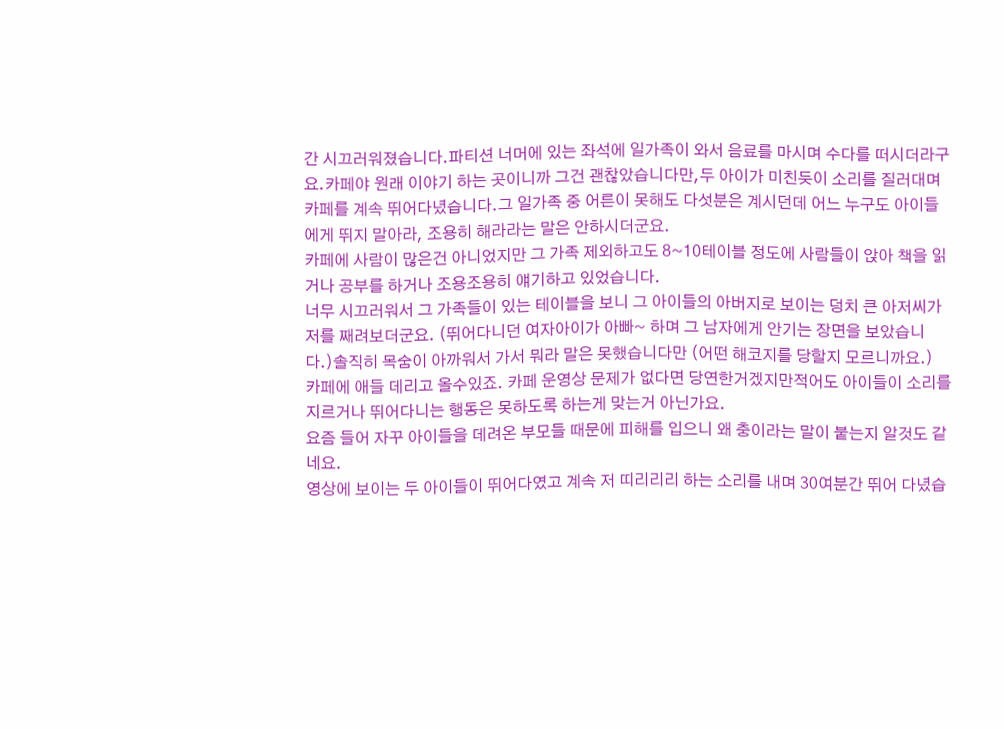간 시끄러워졌습니다.파티션 너머에 있는 좌석에 일가족이 와서 음료를 마시며 수다를 떠시더라구요.카페야 원래 이야기 하는 곳이니까 그건 괜찮았습니다만,두 아이가 미친듯이 소리를 질러대며 카페를 계속 뛰어다녔습니다.그 일가족 중 어른이 못해도 다섯분은 계시던데 어느 누구도 아이들에게 뛰지 말아라, 조용히 해라라는 말은 안하시더군요.
카페에 사람이 많은건 아니었지만 그 가족 제외하고도 8~10테이블 정도에 사람들이 앉아 책을 읽거나 공부를 하거나 조용조용히 얘기하고 있었습니다.
너무 시끄러워서 그 가족들이 있는 테이블을 보니 그 아이들의 아버지로 보이는 덩치 큰 아저씨가 저를 째려보더군요. (뛰어다니던 여자아이가 아빠~ 하며 그 남자에게 안기는 장면을 보았습니다.)솔직히 목숨이 아까워서 가서 뭐라 말은 못했습니다만 (어떤 해코지를 당할지 모르니까요.)
카페에 애들 데리고 올수있죠. 카페 운영상 문제가 없다면 당연한거겠지만적어도 아이들이 소리를 지르거나 뛰어다니는 행동은 못하도록 하는게 맞는거 아닌가요.
요즘 들어 자꾸 아이들을 데려온 부모들 때문에 피해를 입으니 왜 충이라는 말이 붙는지 알것도 같네요.
영상에 보이는 두 아이들이 뛰어다였고 계속 저 띠리리리 하는 소리를 내며 30여분간 뛰어 다녔습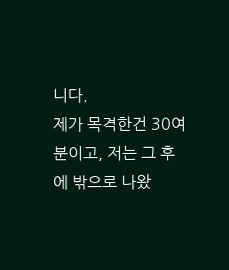니다.
제가 목격한건 30여분이고, 저는 그 후에 밖으로 나왔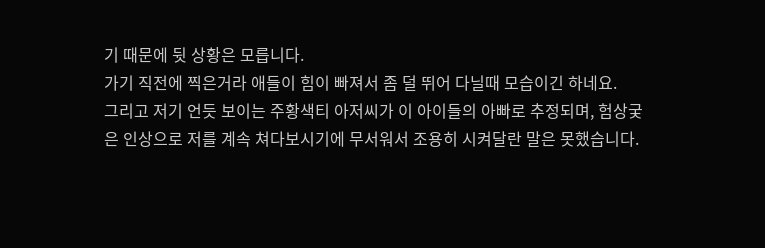기 때문에 뒷 상황은 모릅니다.
가기 직전에 찍은거라 애들이 힘이 빠져서 좀 덜 뛰어 다닐때 모습이긴 하네요.
그리고 저기 언듯 보이는 주황색티 아저씨가 이 아이들의 아빠로 추정되며, 험상궂은 인상으로 저를 계속 쳐다보시기에 무서워서 조용히 시켜달란 말은 못했습니다.